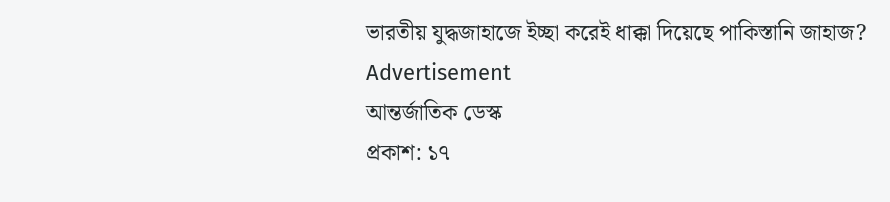ভারতীয় যুদ্ধজাহাজে ইচ্ছা করেই ধাক্কা দিয়েছে পাকিস্তানি জাহাজ?
Advertisement
আন্তর্জাতিক ডেস্ক
প্রকাশ: ১৭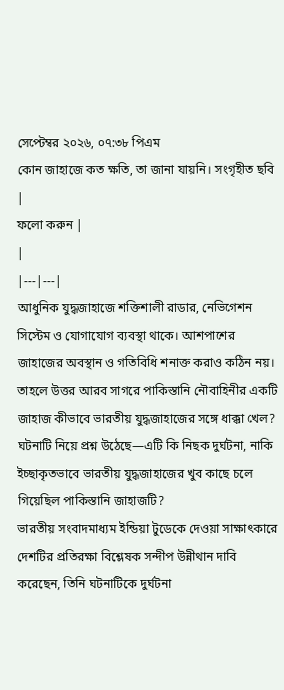সেপ্টেম্বর ২০২৬, ০৭:৩৮ পিএম
কোন জাহাজে কত ক্ষতি, তা জানা যায়নি। সংগৃহীত ছবি
|
ফলো করুন |
|
|---|---|
আধুনিক যুদ্ধজাহাজে শক্তিশালী রাডার, নেভিগেশন সিস্টেম ও যোগাযোগ ব্যবস্থা থাকে। আশপাশের জাহাজের অবস্থান ও গতিবিধি শনাক্ত করাও কঠিন নয়। তাহলে উত্তর আরব সাগরে পাকিস্তানি নৌবাহিনীর একটি জাহাজ কীভাবে ভারতীয় যুদ্ধজাহাজের সঙ্গে ধাক্কা খেল?
ঘটনাটি নিয়ে প্রশ্ন উঠেছে—এটি কি নিছক দুর্ঘটনা, নাকি ইচ্ছাকৃতভাবে ভারতীয় যুদ্ধজাহাজের খুব কাছে চলে গিয়েছিল পাকিস্তানি জাহাজটি?
ভারতীয় সংবাদমাধ্যম ইন্ডিয়া টুডেকে দেওয়া সাক্ষাৎকারে দেশটির প্রতিরক্ষা বিশ্লেষক সন্দীপ উন্নীথান দাবি করেছেন, তিনি ঘটনাটিকে দুর্ঘটনা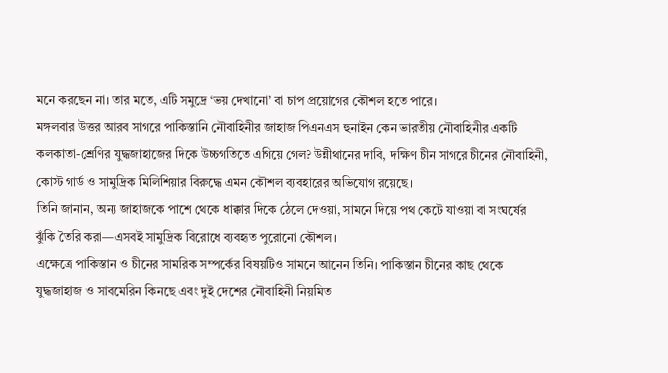মনে করছেন না। তার মতে, এটি সমুদ্রে ‘ভয় দেখানো’ বা চাপ প্রয়োগের কৌশল হতে পারে।
মঙ্গলবার উত্তর আরব সাগরে পাকিস্তানি নৌবাহিনীর জাহাজ পিএনএস হুনাইন কেন ভারতীয় নৌবাহিনীর একটি কলকাতা-শ্রেণির যুদ্ধজাহাজের দিকে উচ্চগতিতে এগিয়ে গেল? উন্নীথানের দাবি, দক্ষিণ চীন সাগরে চীনের নৌবাহিনী, কোস্ট গার্ড ও সামুদ্রিক মিলিশিয়ার বিরুদ্ধে এমন কৌশল ব্যবহারের অভিযোগ রয়েছে।
তিনি জানান, অন্য জাহাজকে পাশে থেকে ধাক্কার দিকে ঠেলে দেওয়া, সামনে দিয়ে পথ কেটে যাওয়া বা সংঘর্ষের ঝুঁকি তৈরি করা—এসবই সামুদ্রিক বিরোধে ব্যবহৃত পুরোনো কৌশল।
এক্ষেত্রে পাকিস্তান ও চীনের সামরিক সম্পর্কের বিষয়টিও সামনে আনেন তিনি। পাকিস্তান চীনের কাছ থেকে যুদ্ধজাহাজ ও সাবমেরিন কিনছে এবং দুই দেশের নৌবাহিনী নিয়মিত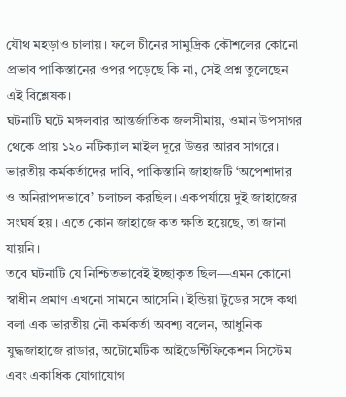যৌথ মহড়াও চালায়। ফলে চীনের সামুদ্রিক কৌশলের কোনো প্রভাব পাকিস্তানের ওপর পড়েছে কি না, সেই প্রশ্ন তুলেছেন এই বিশ্লেষক।
ঘটনাটি ঘটে মঙ্গলবার আন্তর্জাতিক জলসীমায়, ওমান উপসাগর থেকে প্রায় ১২০ নটিক্যাল মাইল দূরে উত্তর আরব সাগরে। ভারতীয় কর্মকর্তাদের দাবি, পাকিস্তানি জাহাজটি ‘অপেশাদার ও অনিরাপদভাবে’ চলাচল করছিল। একপর্যায়ে দুই জাহাজের সংঘর্ষ হয়। এতে কোন জাহাজে কত ক্ষতি হয়েছে, তা জানা যায়নি।
তবে ঘটনাটি যে নিশ্চিতভাবেই ইচ্ছাকৃত ছিল—এমন কোনো স্বাধীন প্রমাণ এখনো সামনে আসেনি। ইন্ডিয়া টুডের সঙ্গে কথা বলা এক ভারতীয় নৌ কর্মকর্তা অবশ্য বলেন, আধুনিক যুদ্ধজাহাজে রাডার, অটোমেটিক আইডেন্টিফিকেশন সিস্টেম এবং একাধিক যোগাযোগ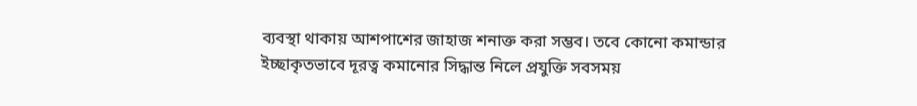ব্যবস্থা থাকায় আশপাশের জাহাজ শনাক্ত করা সম্ভব। তবে কোনো কমান্ডার ইচ্ছাকৃতভাবে দূরত্ব কমানোর সিদ্ধান্ত নিলে প্রযুক্তি সবসময়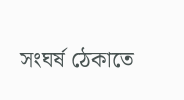সংঘর্ষ ঠেকাতে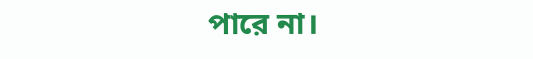পারে না।